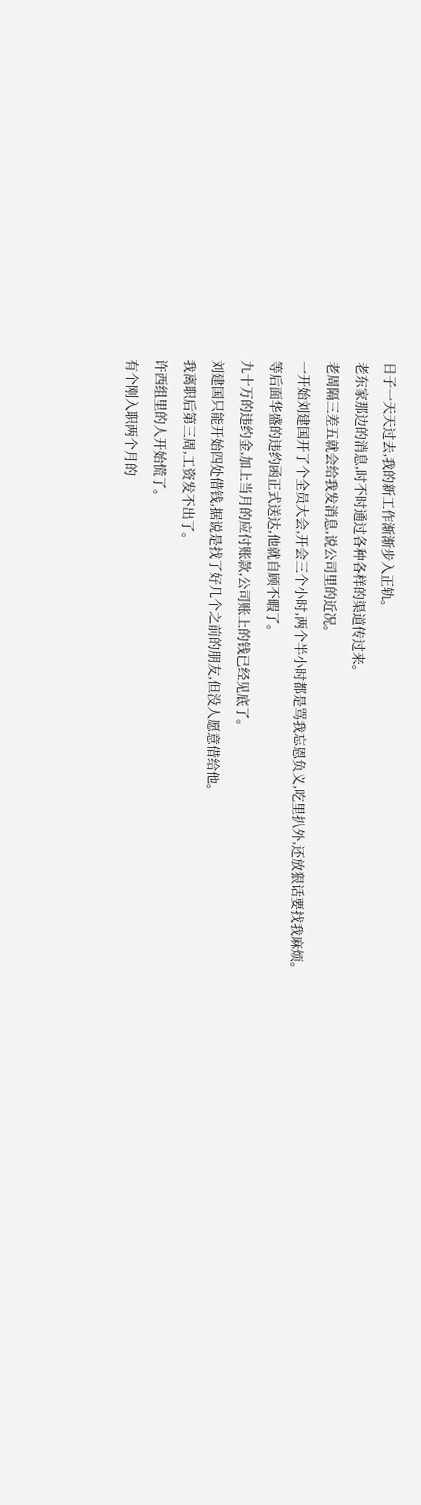日子一天天过去,我的新工作渐渐步入正轨。
老东家那边的消息,时不时通过各种各样的渠道传过来。
老周隔三差五就会给我发消息,说公司里的近况。
一开始刘建国开了个全员大会,开会三个小时,两个半小时都是骂我忘恩负义,吃里扒外,还放狠话要找我麻烦。
等后面华盛的违约函正式送达,他就自顾不暇了。
九十万的违约金,加上当月的应付账款,公司账上的钱已经见底了。
刘建国只能开始四处借钱,据说是找了好几个之前的朋友,但没人愿意借给他。
我离职后第三周,工资发不出了。
许西组里的人开始慌了。
有个刚入职两个月的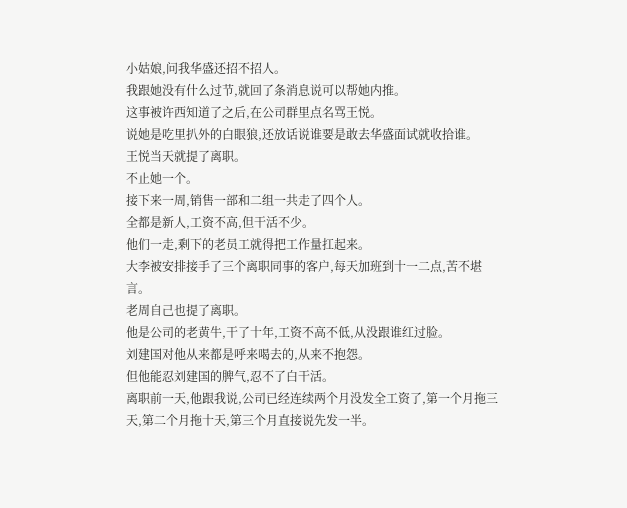小姑娘,问我华盛还招不招人。
我跟她没有什么过节,就回了条消息说可以帮她内推。
这事被许西知道了之后,在公司群里点名骂王悦。
说她是吃里扒外的白眼狼,还放话说谁要是敢去华盛面试就收拾谁。
王悦当天就提了离职。
不止她一个。
接下来一周,销售一部和二组一共走了四个人。
全都是新人,工资不高,但干活不少。
他们一走,剩下的老员工就得把工作量扛起来。
大李被安排接手了三个离职同事的客户,每天加班到十一二点,苦不堪言。
老周自己也提了离职。
他是公司的老黄牛,干了十年,工资不高不低,从没跟谁红过脸。
刘建国对他从来都是呼来喝去的,从来不抱怨。
但他能忍刘建国的脾气,忍不了白干活。
离职前一天,他跟我说,公司已经连续两个月没发全工资了,第一个月拖三天,第二个月拖十天,第三个月直接说先发一半。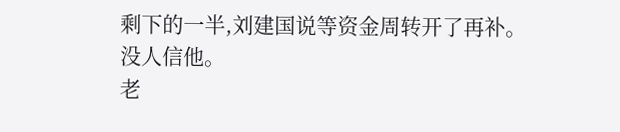剩下的一半,刘建国说等资金周转开了再补。
没人信他。
老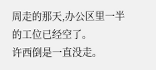周走的那天,办公区里一半的工位已经空了。
许西倒是一直没走。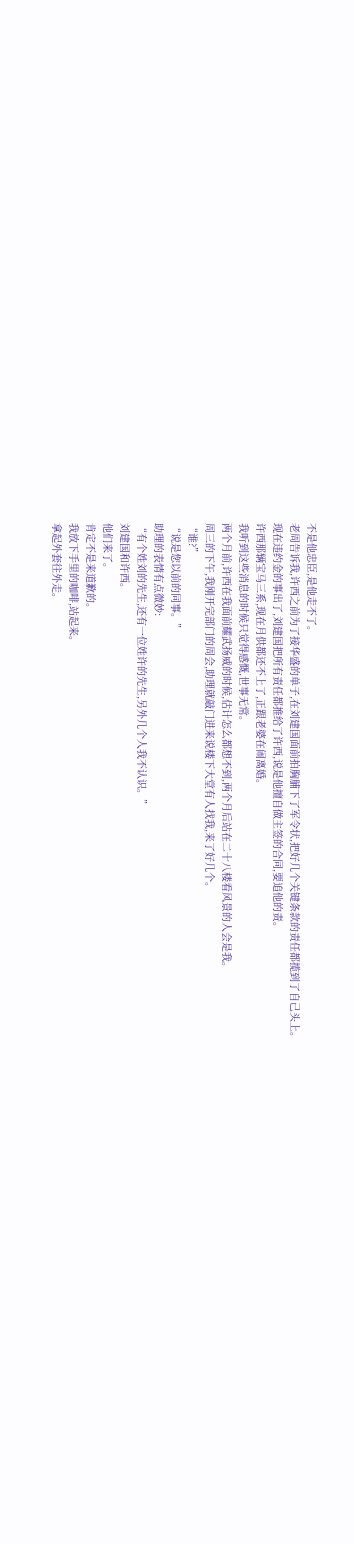不是他忠臣,是他走不了。
老周告诉我,许西之前为了接华盛的单子,在刘建国面前拍胸脯下了军令状,把好几个关键条款的责任都揽到了自己头上。
现在违约金的事出了,刘建国把所有责任都推给了许西,说是他擅自做主签的合同,要追他的责。
许西那辆宝马三系,现在月供都还不上了,正跟老婆在闹离婚。
我听到这些消息的时候只觉得感慨,世事无常。
两个月前,许西在我面前耀武扬威的时候,估计怎么都想不到,两个月后站在二十八楼看风景的人会是我。
周三的下午,我刚开完部门的周会,助理就敲门进来说楼下大堂有人找我,来了好几个。
“谁?”
“说是您以前的同事。”
助理的表情有点微妙:
“有个姓刘的先生,还有一位姓许的先生,另外几个人我不认识。”
刘建国和许西。
他们来了。
肯定不是来道歉的。
我放下手里的咖啡,站起来。
拿起外套往外走。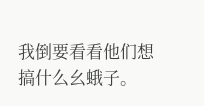我倒要看看他们想搞什么幺蛾子。